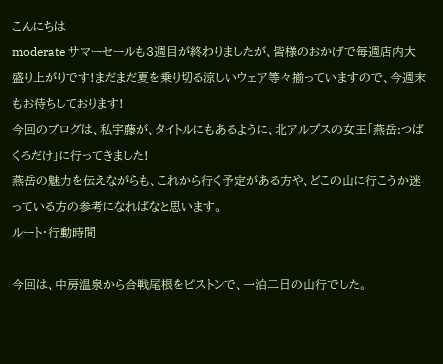こんにちは
moderate サマーセールも3週目が終わりましたが、皆様のおかげで毎週店内大盛り上がりです!まだまだ夏を乗り切る涼しいウェア等々揃っていますので、今週末もお待ちしております!
今回のブログは、私宇藤が、タイトルにもあるように、北アルプスの女王「燕岳:つばくろだけ」に行ってきました!
燕岳の魅力を伝えながらも、これから行く予定がある方や、どこの山に行こうか迷っている方の参考になればなと思います。
ルート・行動時間

今回は、中房温泉から合戦尾根をピストンで、一泊二日の山行でした。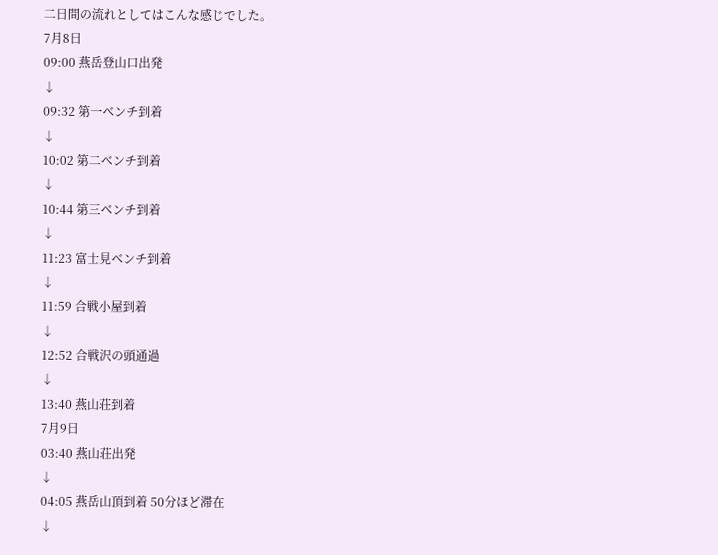二日間の流れとしてはこんな感じでした。
7月8日
09:00 燕岳登山口出発
↓
09:32 第一ベンチ到着
↓
10:02 第二ベンチ到着
↓
10:44 第三ベンチ到着
↓
11:23 富士見ベンチ到着
↓
11:59 合戦小屋到着
↓
12:52 合戦沢の頭通過
↓
13:40 燕山荘到着
7月9日
03:40 燕山荘出発
↓
04:05 燕岳山頂到着 50分ほど滞在
↓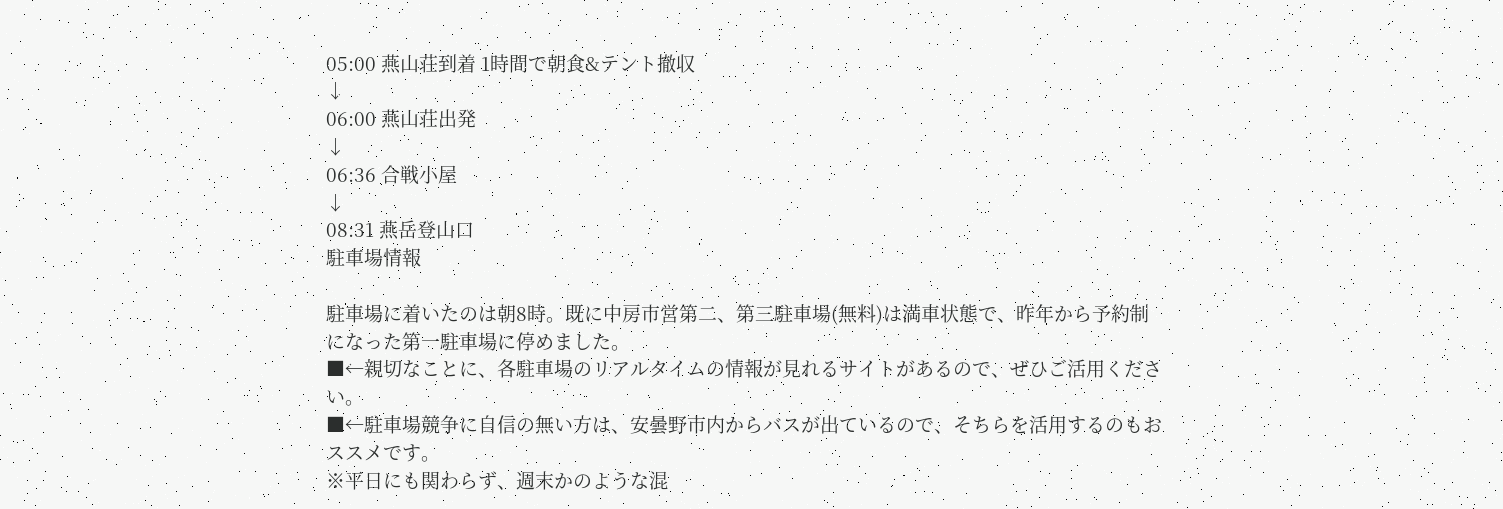05:00 燕山荘到着 1時間で朝食&テント撤収
↓
06:00 燕山荘出発
↓
06:36 合戦小屋
↓
08:31 燕岳登山口
駐車場情報

駐車場に着いたのは朝8時。既に中房市営第二、第三駐車場(無料)は満車状態で、昨年から予約制になった第一駐車場に停めました。
■←親切なことに、各駐車場のリアルタイムの情報が見れるサイトがあるので、ぜひご活用ください。
■←駐車場競争に自信の無い方は、安曇野市内からバスが出ているので、そちらを活用するのもおススメです。
※平日にも関わらず、週末かのような混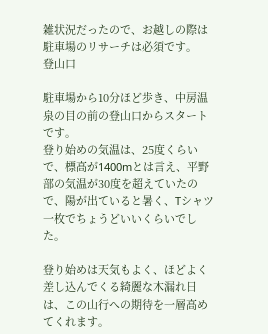雑状況だったので、お越しの際は駐車場のリサーチは必須です。
登山口

駐車場から10分ほど歩き、中房温泉の目の前の登山口からスタートです。
登り始めの気温は、25度くらいで、標高が1400mとは言え、平野部の気温が30度を超えていたので、陽が出ていると暑く、Tシャツ一枚でちょうどいいくらいでした。

登り始めは天気もよく、ほどよく差し込んでくる綺麗な木漏れ日は、この山行への期待を一層高めてくれます。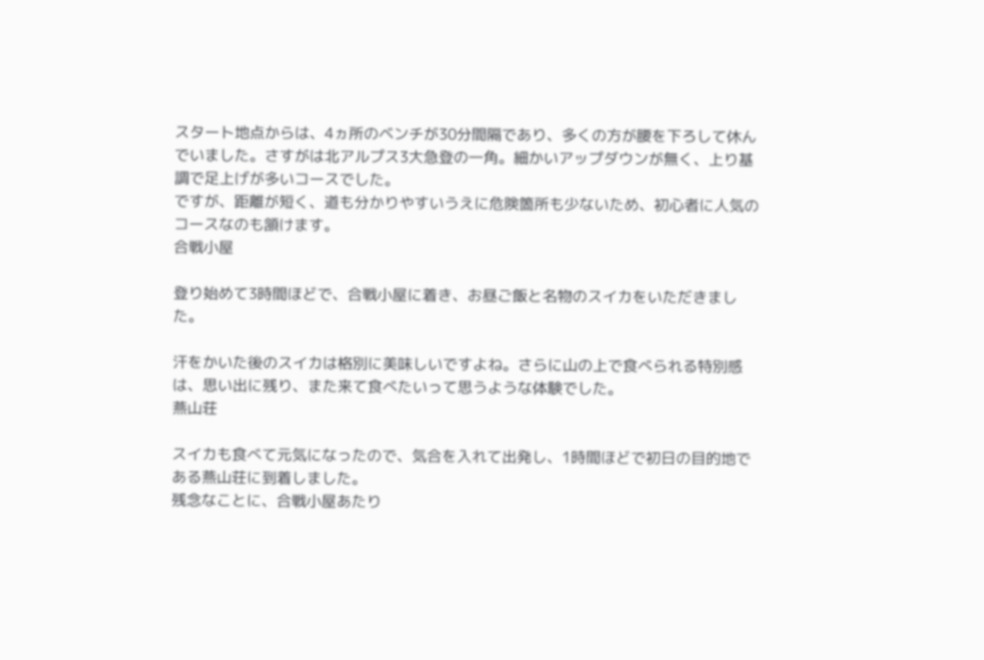スタート地点からは、4ヵ所のベンチが30分間隔であり、多くの方が腰を下ろして休んでいました。さすがは北アルプス3大急登の一角。細かいアップダウンが無く、上り基調で足上げが多いコースでした。
ですが、距離が短く、道も分かりやすいうえに危険箇所も少ないため、初心者に人気のコースなのも頷けます。
合戦小屋

登り始めて3時間ほどで、合戦小屋に着き、お昼ご飯と名物のスイカをいただきました。

汗をかいた後のスイカは格別に美味しいですよね。さらに山の上で食べられる特別感は、思い出に残り、また来て食べたいって思うような体験でした。
燕山荘

スイカも食べて元気になったので、気合を入れて出発し、1時間ほどで初日の目的地である燕山荘に到着しました。
残念なことに、合戦小屋あたり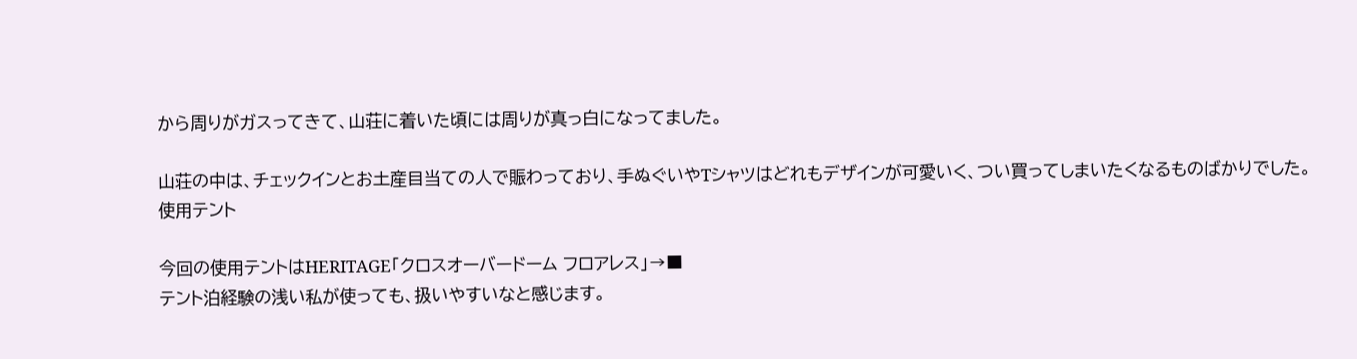から周りがガスってきて、山荘に着いた頃には周りが真っ白になってました。

山荘の中は、チェックインとお土産目当ての人で賑わっており、手ぬぐいやTシャツはどれもデザインが可愛いく、つい買ってしまいたくなるものばかりでした。
使用テント

今回の使用テントはHERITAGE「クロスオーバードーム フロアレス」→■
テント泊経験の浅い私が使っても、扱いやすいなと感じます。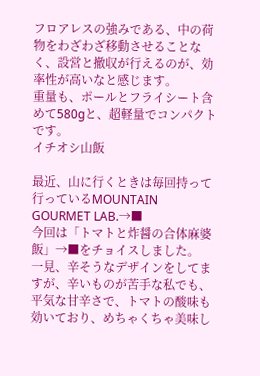フロアレスの強みである、中の荷物をわざわざ移動させることなく、設営と撤収が行えるのが、効率性が高いなと感じます。
重量も、ポールとフライシート含めて580gと、超軽量でコンパクトです。
イチオシ山飯

最近、山に行くときは毎回持って行っているMOUNTAIN GOURMET LAB.→■
今回は「トマトと炸醤の合体麻婆飯」→■をチョイスしました。
一見、辛そうなデザインをしてますが、辛いものが苦手な私でも、平気な甘辛さで、トマトの酸味も効いており、めちゃくちゃ美味し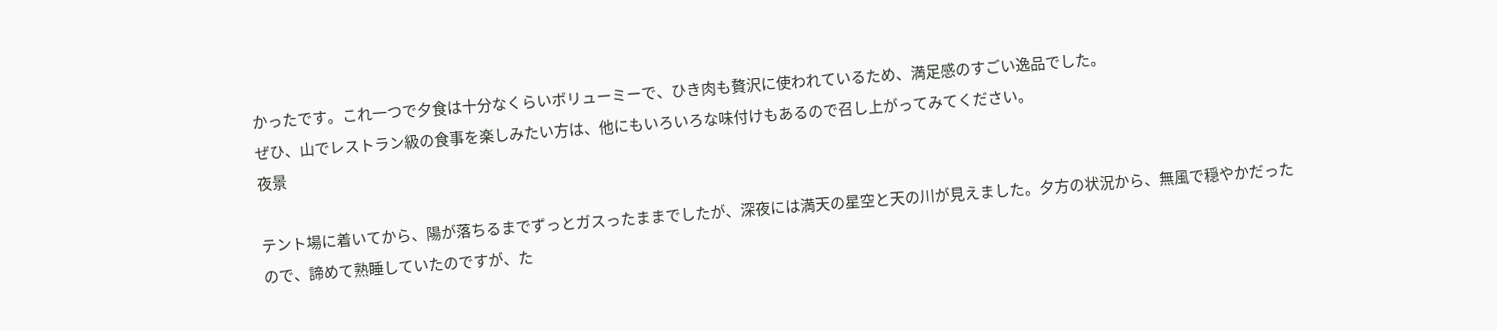かったです。これ一つで夕食は十分なくらいボリューミーで、ひき肉も贅沢に使われているため、満足感のすごい逸品でした。
ぜひ、山でレストラン級の食事を楽しみたい方は、他にもいろいろな味付けもあるので召し上がってみてください。
夜景

テント場に着いてから、陽が落ちるまでずっとガスったままでしたが、深夜には満天の星空と天の川が見えました。夕方の状況から、無風で穏やかだったので、諦めて熟睡していたのですが、た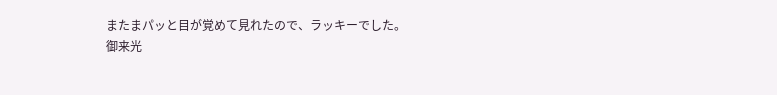またまパッと目が覚めて見れたので、ラッキーでした。
御来光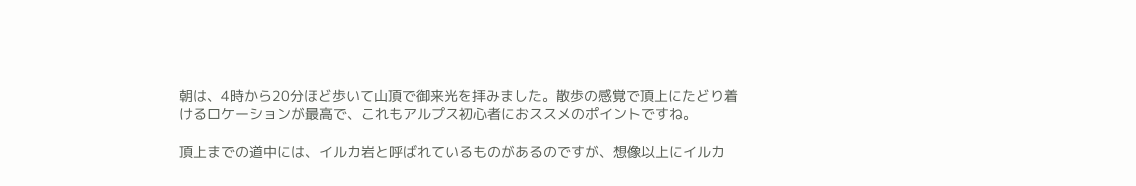朝は、4時から20分ほど歩いて山頂で御来光を拝みました。散歩の感覚で頂上にたどり着けるロケーションが最高で、これもアルプス初心者におススメのポイントですね。

頂上までの道中には、イルカ岩と呼ばれているものがあるのですが、想像以上にイルカ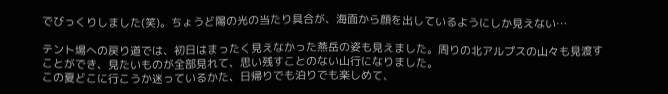でびっくりしました(笑)。ちょうど陽の光の当たり具合が、海面から顔を出しているようにしか見えない…

テント場への戻り道では、初日はまったく見えなかった燕岳の姿も見えました。周りの北アルプスの山々も見渡すことができ、見たいものが全部見れて、思い残すことのない山行になりました。
この夏どこに行こうか迷っているかた、日帰りでも泊りでも楽しめて、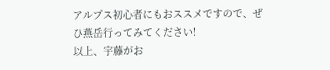アルプス初心者にもおススメですので、ぜひ燕岳行ってみてください!
以上、宇藤がお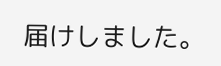届けしました。